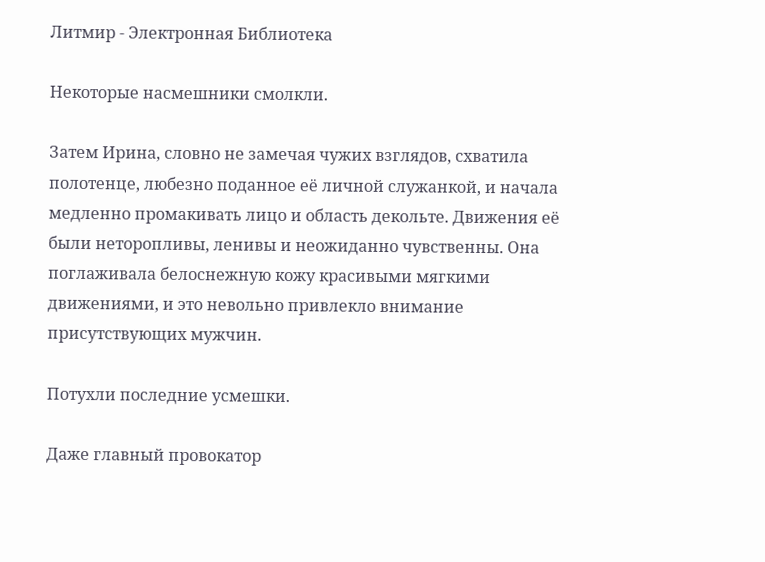Литмир - Электронная Библиотека

Некоторые насмешники смолкли.

Затем Ирина, словно не замечая чужих взглядов, схватила полотенце, любезно поданное её личной служанкой, и начала медленно промакивать лицо и область декольте. Движения её были неторопливы, ленивы и неожиданно чувственны. Она поглаживала белоснежную кожу красивыми мягкими движениями, и это невольно привлекло внимание присутствующих мужчин.

Потухли последние усмешки.

Даже главный провокатор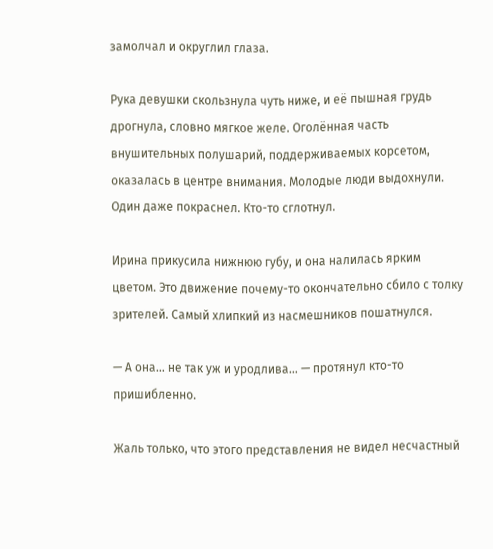замолчал и округлил глаза.

Рука девушки скользнула чуть ниже, и её пышная грудь дрогнула, словно мягкое желе. Оголённая часть внушительных полушарий, поддерживаемых корсетом, оказалась в центре внимания. Молодые люди выдохнули. Один даже покраснел. Кто-то сглотнул.

Ирина прикусила нижнюю губу, и она налилась ярким цветом. Это движение почему-то окончательно сбило с толку зрителей. Самый хлипкий из насмешников пошатнулся.

— А она… не так уж и уродлива… — протянул кто-то пришибленно.

Жаль только, что этого представления не видел несчастный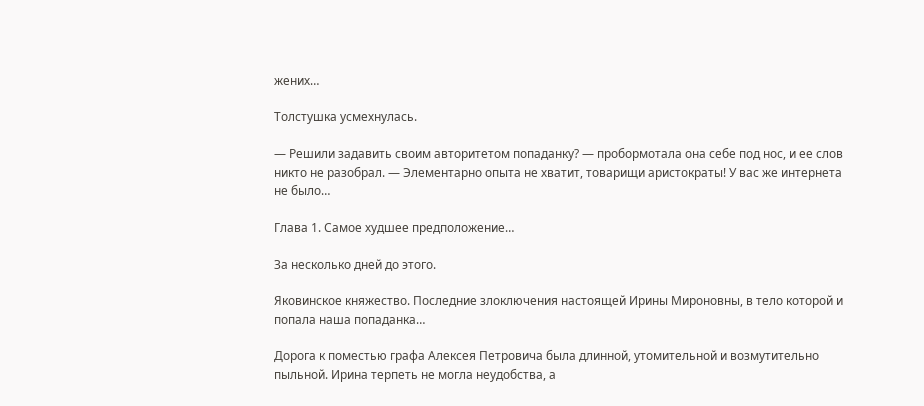жених…

Толстушка усмехнулась.

— Решили задавить своим авторитетом попаданку? — пробормотала она себе под нос, и ее слов никто не разобрал. — Элементарно опыта не хватит, товарищи аристократы! У вас же интернета не было…

Глава 1. Самое худшее предположение…

За несколько дней до этого.

Яковинское княжество. Последние злоключения настоящей Ирины Мироновны, в тело которой и попала наша попаданка…

Дорога к поместью графа Алексея Петровича была длинной, утомительной и возмутительно пыльной. Ирина терпеть не могла неудобства, а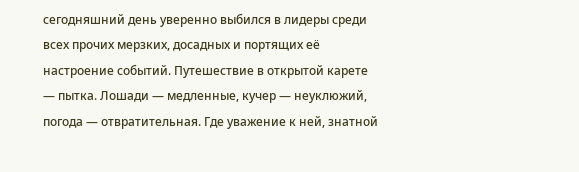сегодняшний день уверенно выбился в лидеры среди всех прочих мерзких, досадных и портящих её настроение событий. Путешествие в открытой карете — пытка. Лошади — медленные, кучер — неуклюжий, погода — отвратительная. Где уважение к ней, знатной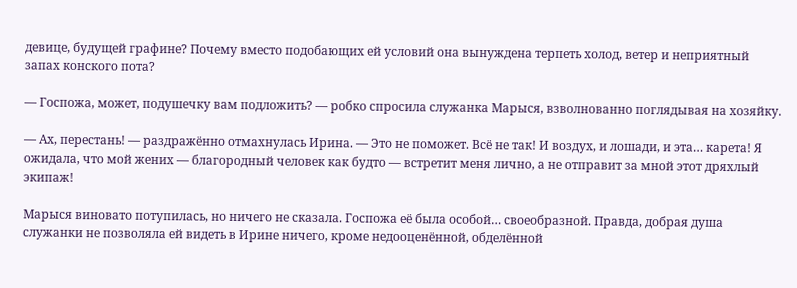девице, будущей графине? Почему вместо подобающих ей условий она вынуждена терпеть холод, ветер и неприятный запах конского пота?

— Госпожа, может, подушечку вам подложить? — робко спросила служанка Марыся, взволнованно поглядывая на хозяйку.

— Ах, перестань! — раздражённо отмахнулась Ирина. — Это не поможет. Всё не так! И воздух, и лошади, и эта… карета! Я ожидала, что мой жених — благородный человек как будто — встретит меня лично, а не отправит за мной этот дряхлый экипаж!

Марыся виновато потупилась, но ничего не сказала. Госпожа её была особой… своеобразной. Правда, добрая душа служанки не позволяла ей видеть в Ирине ничего, кроме недооценённой, обделённой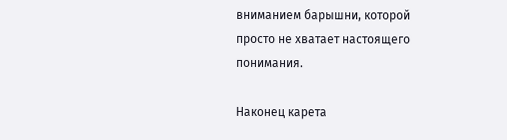вниманием барышни, которой просто не хватает настоящего понимания.

Наконец карета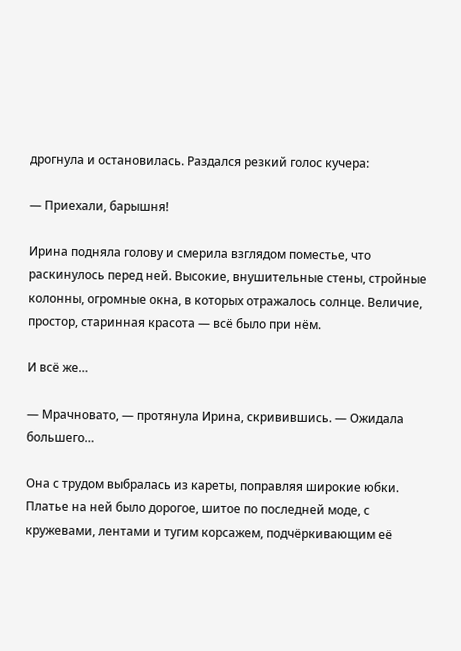дрогнула и остановилась. Раздался резкий голос кучера:

— Приехали, барышня!

Ирина подняла голову и смерила взглядом поместье, что раскинулось перед ней. Высокие, внушительные стены, стройные колонны, огромные окна, в которых отражалось солнце. Величие, простор, старинная красота — всё было при нём.

И всё же…

— Мрачновато, — протянула Ирина, скривившись. — Ожидала большего…

Она с трудом выбралась из кареты, поправляя широкие юбки. Платье на ней было дорогое, шитое по последней моде, с кружевами, лентами и тугим корсажем, подчёркивающим её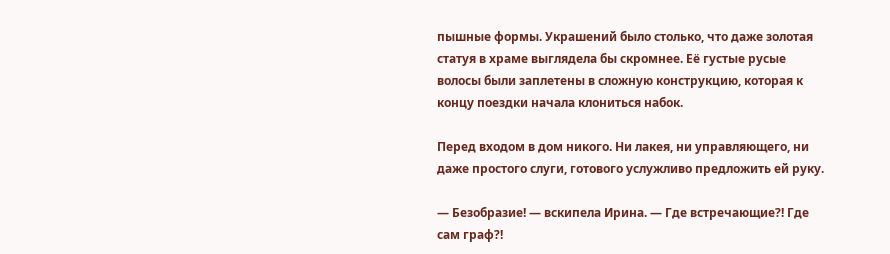пышные формы. Украшений было столько, что даже золотая статуя в храме выглядела бы скромнее. Её густые русые волосы были заплетены в сложную конструкцию, которая к концу поездки начала клониться набок.

Перед входом в дом никого. Ни лакея, ни управляющего, ни даже простого слуги, готового услужливо предложить ей руку.

— Безобразие! — вскипела Ирина. — Где встречающие?! Где сам граф?!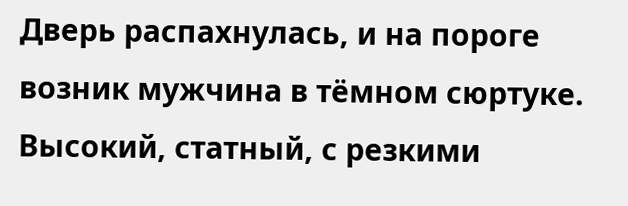Дверь распахнулась, и на пороге возник мужчина в тёмном сюртуке. Высокий, статный, с резкими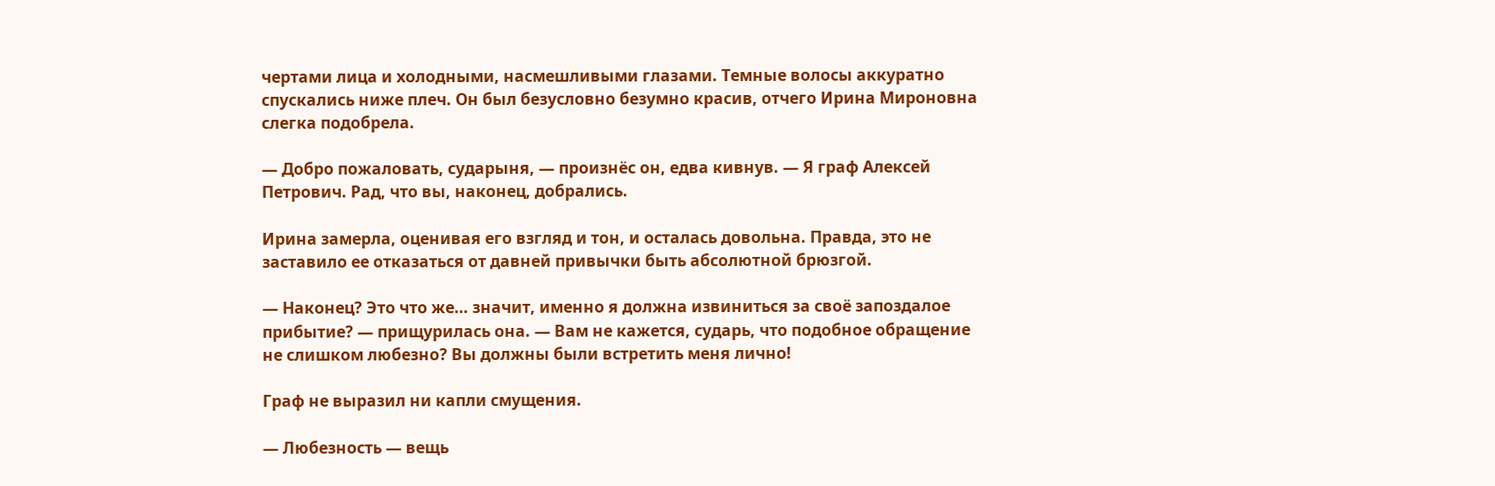чертами лица и холодными, насмешливыми глазами. Темные волосы аккуратно спускались ниже плеч. Он был безусловно безумно красив, отчего Ирина Мироновна слегка подобрела.

— Добро пожаловать, сударыня, — произнёс он, едва кивнув. — Я граф Алексей Петрович. Рад, что вы, наконец, добрались.

Ирина замерла, оценивая его взгляд и тон, и осталась довольна. Правда, это не заставило ее отказаться от давней привычки быть абсолютной брюзгой.

— Наконец? Это что же… значит, именно я должна извиниться за своё запоздалое прибытие? — прищурилась она. — Вам не кажется, сударь, что подобное обращение не слишком любезно? Вы должны были встретить меня лично!

Граф не выразил ни капли смущения.

— Любезность — вещь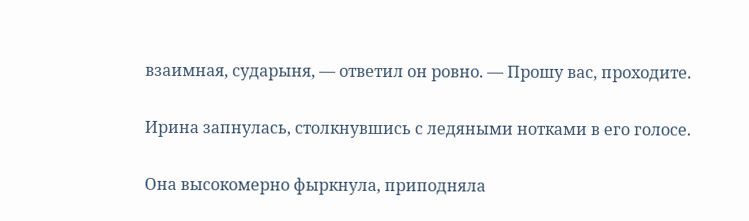взаимная, сударыня, — ответил он ровно. — Прошу вас, проходите.

Ирина запнулась, столкнувшись с ледяными нотками в его голосе.

Она высокомерно фыркнула, приподняла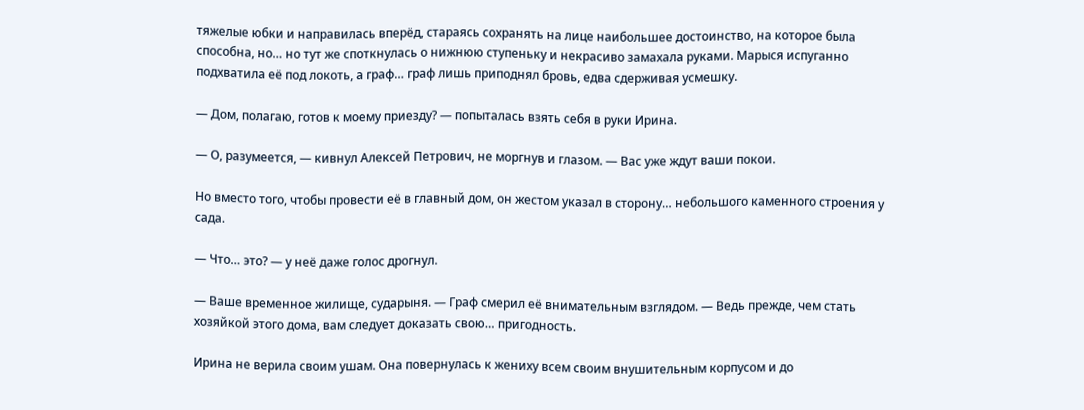тяжелые юбки и направилась вперёд, стараясь сохранять на лице наибольшее достоинство, на которое была способна, но… но тут же споткнулась о нижнюю ступеньку и некрасиво замахала руками. Марыся испуганно подхватила её под локоть, а граф… граф лишь приподнял бровь, едва сдерживая усмешку.

— Дом, полагаю, готов к моему приезду? — попыталась взять себя в руки Ирина.

— О, разумеется, — кивнул Алексей Петрович, не моргнув и глазом. — Вас уже ждут ваши покои.

Но вместо того, чтобы провести её в главный дом, он жестом указал в сторону… небольшого каменного строения у сада.

— Что… это? — у неё даже голос дрогнул.

— Ваше временное жилище, сударыня. — Граф смерил её внимательным взглядом. — Ведь прежде, чем стать хозяйкой этого дома, вам следует доказать свою… пригодность.

Ирина не верила своим ушам. Она повернулась к жениху всем своим внушительным корпусом и до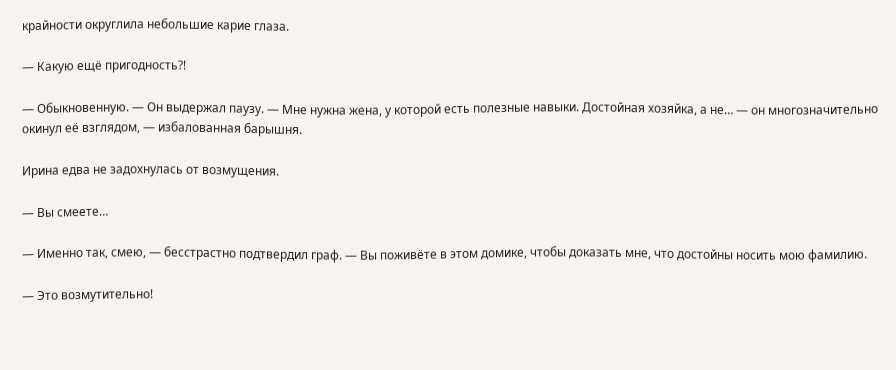крайности округлила небольшие карие глаза.

— Какую ещё пригодность?!

— Обыкновенную. — Он выдержал паузу. — Мне нужна жена, у которой есть полезные навыки. Достойная хозяйка, а не… — он многозначительно окинул её взглядом, — избалованная барышня.

Ирина едва не задохнулась от возмущения.

— Вы смеете…

— Именно так, смею, — бесстрастно подтвердил граф. — Вы поживёте в этом домике, чтобы доказать мне, что достойны носить мою фамилию.

— Это возмутительно!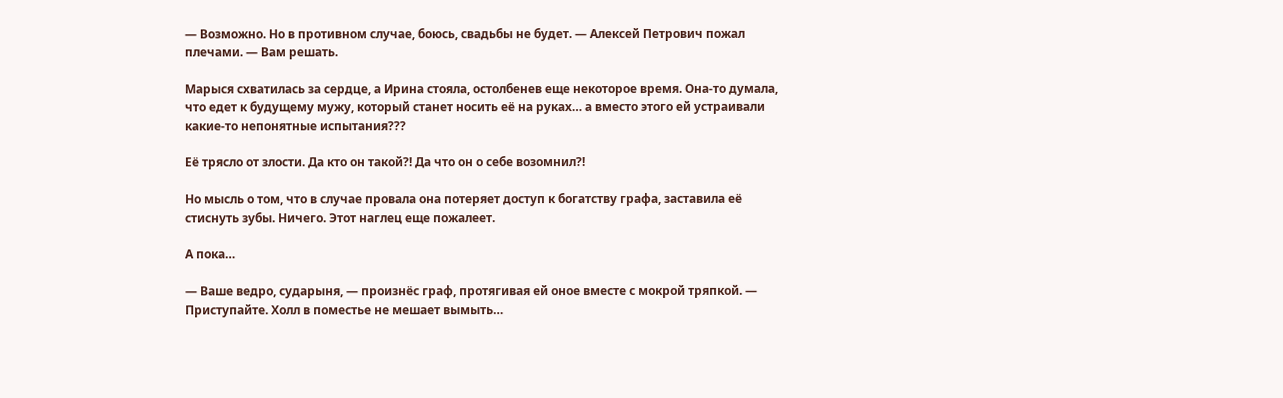— Возможно. Но в противном случае, боюсь, свадьбы не будет. — Алексей Петрович пожал плечами. — Вам решать.

Марыся схватилась за сердце, а Ирина стояла, остолбенев еще некоторое время. Она-то думала, что едет к будущему мужу, который станет носить её на руках… а вместо этого ей устраивали какие-то непонятные испытания???

Её трясло от злости. Да кто он такой?! Да что он о себе возомнил?!

Но мысль о том, что в случае провала она потеряет доступ к богатству графа, заставила её стиснуть зубы. Ничего. Этот наглец еще пожалеет.

А пока…

— Ваше ведро, сударыня, — произнёс граф, протягивая ей оное вместе с мокрой тряпкой. — Приступайте. Холл в поместье не мешает вымыть…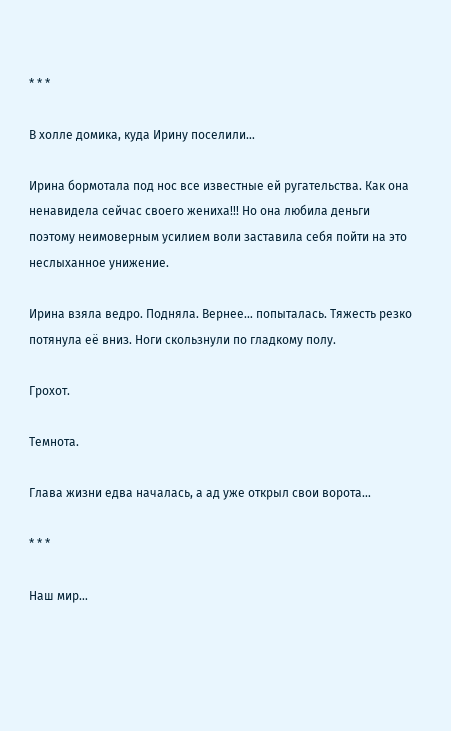* * *

В холле домика, куда Ирину поселили…

Ирина бормотала под нос все известные ей ругательства. Как она ненавидела сейчас своего жениха!!! Но она любила деньги поэтому неимоверным усилием воли заставила себя пойти на это неслыханное унижение.

Ирина взяла ведро. Подняла. Вернее… попыталась. Тяжесть резко потянула её вниз. Ноги скользнули по гладкому полу.

Грохот.

Темнота.

Глава жизни едва началась, а ад уже открыл свои ворота…

* * *

Наш мир…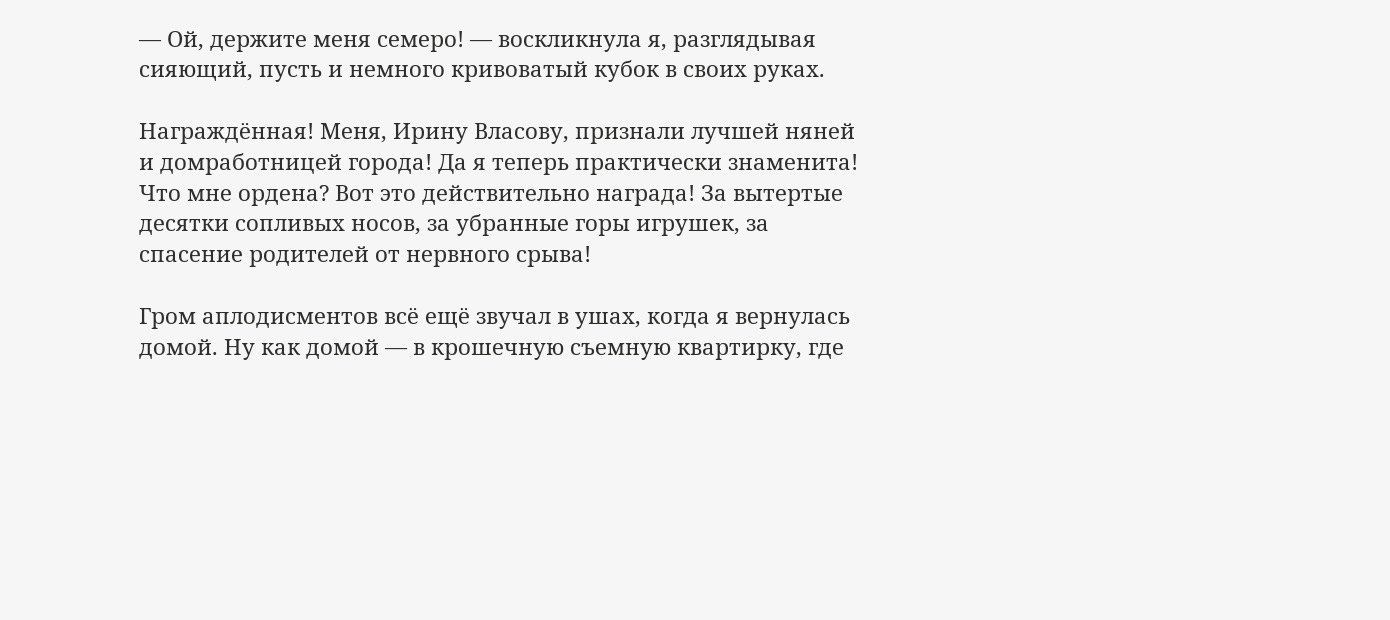— Ой, держите меня семеро! — воскликнула я, разглядывая сияющий, пусть и немного кривоватый кубок в своих руках.

Награждённая! Меня, Ирину Власову, признали лучшей няней и домработницей города! Да я теперь практически знаменита! Что мне ордена? Вот это действительно награда! За вытертые десятки сопливых носов, за убранные горы игрушек, за спасение родителей от нервного срыва!

Гром аплодисментов всё ещё звучал в ушах, когда я вернулась домой. Ну как домой — в крошечную съемную квартирку, где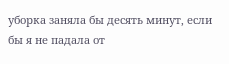уборка заняла бы десять минут, если бы я не падала от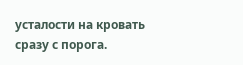усталости на кровать сразу с порога.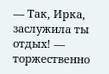— Так, Ирка, заслужила ты отдых! — торжественно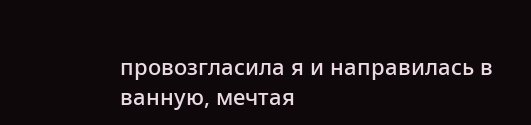провозгласила я и направилась в ванную, мечтая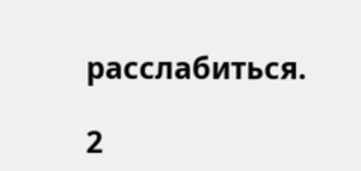расслабиться.

2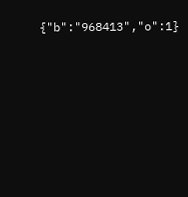{"b":"968413","o":1}